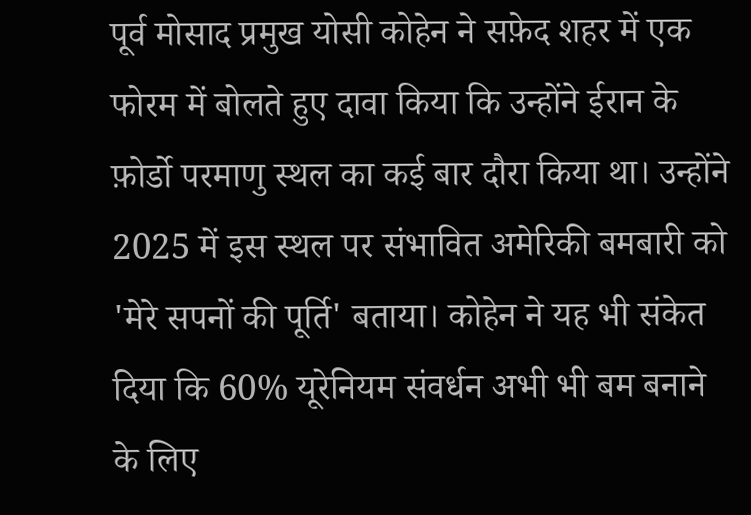पूर्व मोसाद प्रमुख योसी कोहेन ने सफ़ेद शहर में एक फोरम में बोलते हुए दावा किया कि उन्होंने ईरान के फ़ोर्डो परमाणु स्थल का कई बार दौरा किया था। उन्होंने 2025 में इस स्थल पर संभावित अमेरिकी बमबारी को 'मेरे सपनों की पूर्ति' बताया। कोहेन ने यह भी संकेत दिया कि 60% यूरेनियम संवर्धन अभी भी बम बनाने के लिए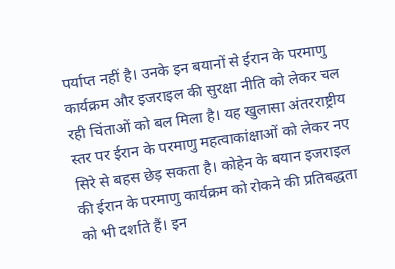पर्याप्त नहीं है। उनके इन बयानों से ईरान के परमाणु कार्यक्रम और इजराइल की सुरक्षा नीति को लेकर चल रही चिंताओं को बल मिला है। यह खुलासा अंतरराष्ट्रीय स्तर पर ईरान के परमाणु महत्वाकांक्षाओं को लेकर नए सिरे से बहस छेड़ सकता है। कोहेन के बयान इजराइल की ईरान के परमाणु कार्यक्रम को रोकने की प्रतिबद्धता को भी दर्शाते हैं। इन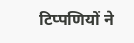टिप्पणियों ने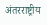अंतरराष्ट्रीय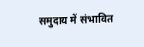समुदाय में संभावित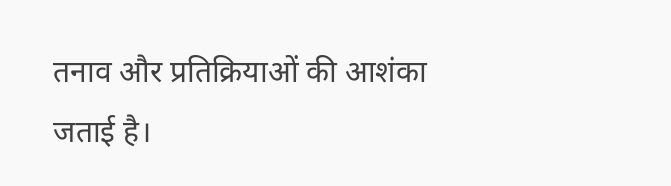तनाव और प्रतिक्रियाओं की आशंका जताई है।